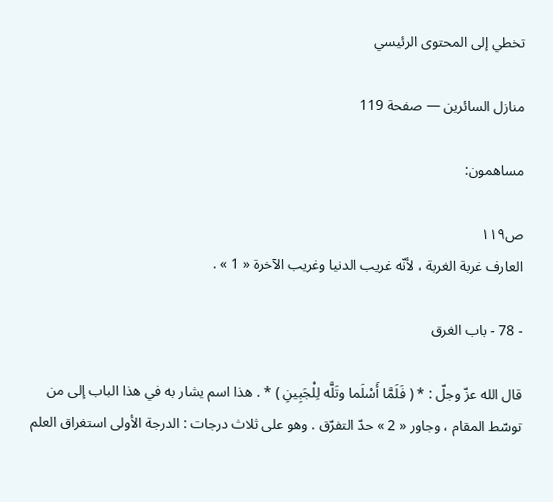تخطي إلى المحتوى الرئيسي

منازل السائرين — صفحة 119

مساهمون:

ص١١٩
العارف غربة الغربة ، لأنّه غريب الدنيا وغريب الآخرة « 1 » .

- 78 - باب الغرق

قال الله عزّ وجلّ : * ( فَلَمَّا أَسْلَما وتَلَّه لِلْجَبِينِ ) * . هذا اسم يشار به في هذا الباب إلى من توسّط المقام ، وجاور « 2 » حدّ التفرّق . وهو على ثلاث درجات : الدرجة الأولى استغراق العلم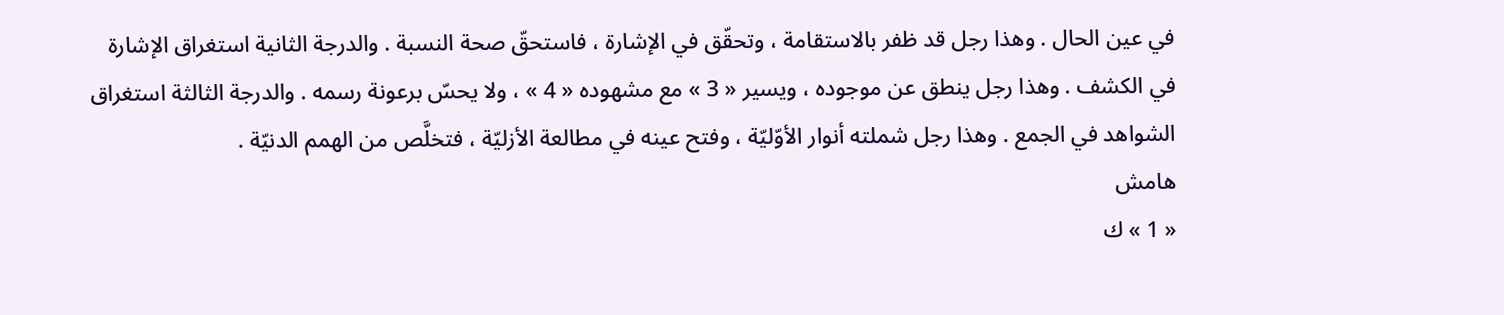في عين الحال . وهذا رجل قد ظفر بالاستقامة ، وتحقّق في الإشارة ، فاستحقّ صحة النسبة . والدرجة الثانية استغراق الإشارة في الكشف . وهذا رجل ينطق عن موجوده ، ويسير « 3 » مع مشهوده « 4 » ، ولا يحسّ برعونة رسمه . والدرجة الثالثة استغراق الشواهد في الجمع . وهذا رجل شملته أنوار الأوّليّة ، وفتح عينه في مطالعة الأزليّة ، فتخلَّص من الهمم الدنيّة .
هامش
« 1 » ك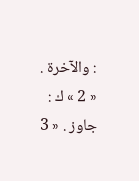: والآخرة . « 2 » ك : جاوز . « 3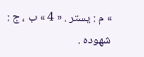» م : يستر . « 4 » ب ، ج : شهوده .